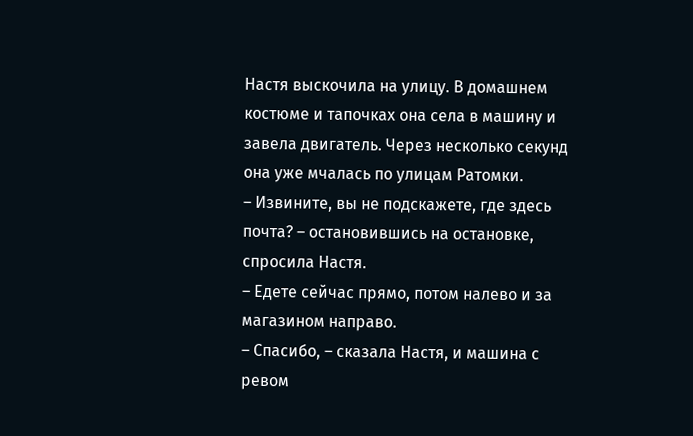Настя выскочила на улицу. В домашнем костюме и тапочках она села в машину и завела двигатель. Через несколько секунд она уже мчалась по улицам Ратомки.
– Извините, вы не подскажете, где здесь почта? – остановившись на остановке, спросила Настя.
– Едете сейчас прямо, потом налево и за магазином направо.
– Спасибо, – сказала Настя, и машина с ревом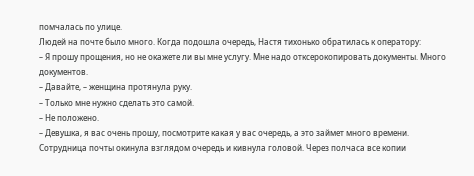помчалась по улице.
Людей на почте было много. Когда подошла очередь, Настя тихонько обратилась к оператору:
– Я прошу прощения, но не окажете ли вы мне услугу. Мне надо отксерокопировать документы. Много документов.
– Давайте, – женщина протянула руку.
– Только мне нужно сделать это самой.
– Не положено.
– Девушка, я вас очень прошу, посмотрите какая у вас очередь, а это займет много времени.
Сотрудница почты окинула взглядом очередь и кивнула головой. Через полчаса все копии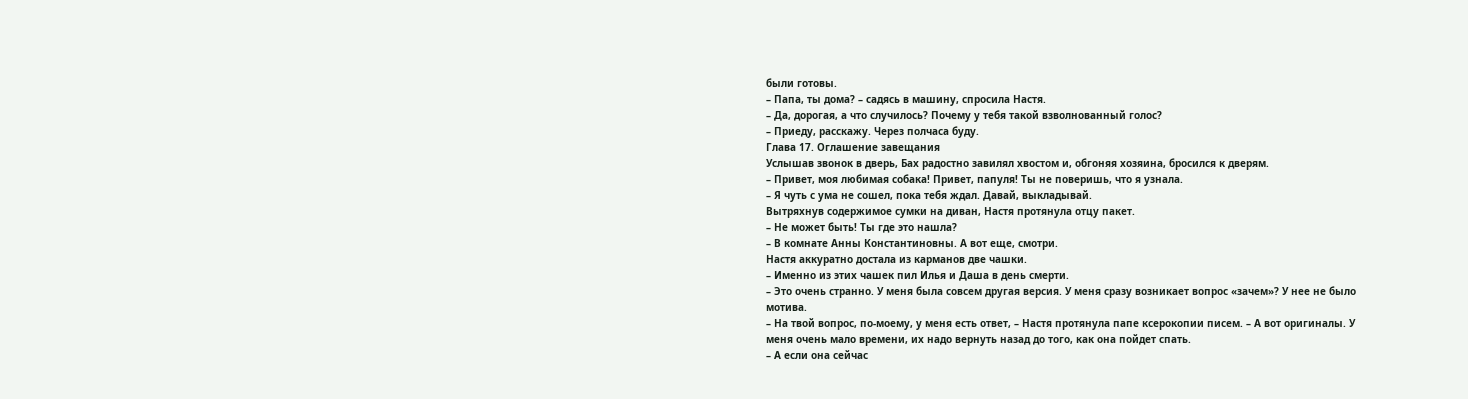были готовы.
– Папа, ты дома? – садясь в машину, спросила Настя.
– Да, дорогая, а что случилось? Почему у тебя такой взволнованный голос?
– Приеду, расскажу. Через полчаса буду.
Глава 17. Оглашение завещания
Услышав звонок в дверь, Бах радостно завилял хвостом и, обгоняя хозяина, бросился к дверям.
– Привет, моя любимая собака! Привет, папуля! Ты не поверишь, что я узнала.
– Я чуть с ума не сошел, пока тебя ждал. Давай, выкладывай.
Вытряхнув содержимое сумки на диван, Настя протянула отцу пакет.
– Не может быть! Ты где это нашла?
– В комнате Анны Константиновны. А вот еще, смотри.
Настя аккуратно достала из карманов две чашки.
– Именно из этих чашек пил Илья и Даша в день смерти.
– Это очень странно. У меня была совсем другая версия. У меня сразу возникает вопрос «зачем»? У нее не было мотива.
– На твой вопрос, по-моему, у меня есть ответ, – Настя протянула папе ксерокопии писем. – А вот оригиналы. У меня очень мало времени, их надо вернуть назад до того, как она пойдет спать.
– А если она сейчас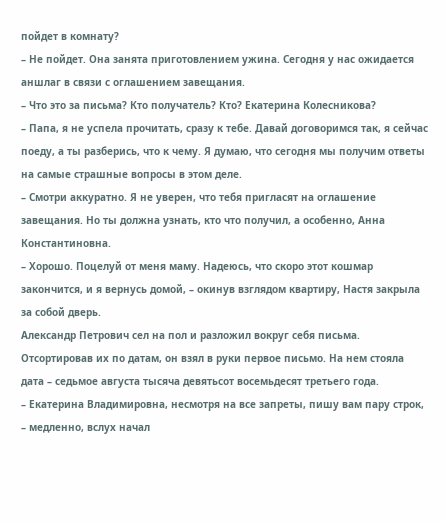пойдет в комнату?
– Не пойдет. Она занята приготовлением ужина. Сегодня у нас ожидается аншлаг в связи с оглашением завещания.
– Что это за письма? Кто получатель? Кто? Екатерина Колесникова?
– Папа, я не успела прочитать, сразу к тебе. Давай договоримся так, я сейчас поеду, а ты разберись, что к чему. Я думаю, что сегодня мы получим ответы на самые страшные вопросы в этом деле.
– Смотри аккуратно. Я не уверен, что тебя пригласят на оглашение завещания. Но ты должна узнать, кто что получил, а особенно, Анна Константиновна.
– Хорошо. Поцелуй от меня маму. Надеюсь, что скоро этот кошмар закончится, и я вернусь домой, – окинув взглядом квартиру, Настя закрыла за собой дверь.
Александр Петрович сел на пол и разложил вокруг себя письма. Отсортировав их по датам, он взял в руки первое письмо. На нем стояла дата – седьмое августа тысяча девятьсот восемьдесят третьего года.
– Екатерина Владимировна, несмотря на все запреты, пишу вам пару строк, – медленно, вслух начал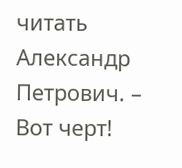читать Александр Петрович. – Вот черт!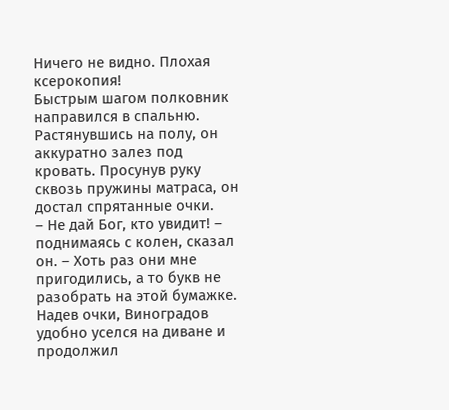Ничего не видно. Плохая ксерокопия!
Быстрым шагом полковник направился в спальню. Растянувшись на полу, он аккуратно залез под кровать. Просунув руку сквозь пружины матраса, он достал спрятанные очки.
– Не дай Бог, кто увидит! – поднимаясь с колен, сказал он. – Хоть раз они мне пригодились, а то букв не разобрать на этой бумажке.
Надев очки, Виноградов удобно уселся на диване и продолжил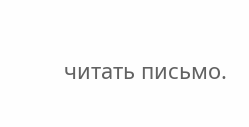читать письмо.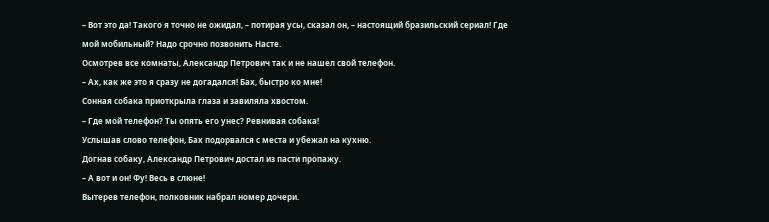– Вот это да! Такого я точно не ожидал, – потирая усы, сказал он, – настоящий бразильский сериал! Где мой мобильный? Надо срочно позвонить Насте.
Осмотрев все комнаты, Александр Петрович так и не нашел свой телефон.
– Ах, как же это я сразу не догадался! Бах, быстро ко мне!
Сонная собака приоткрыла глаза и завиляла хвостом.
– Где мой телефон? Ты опять его унес? Ревнивая собака!
Услышав слово телефон, Бах подорвался с места и убежал на кухню.
Догнав собаку, Александр Петрович достал из пасти пропажу.
– А вот и он! Фу! Весь в слюне!
Вытерев телефон, полковник набрал номер дочери.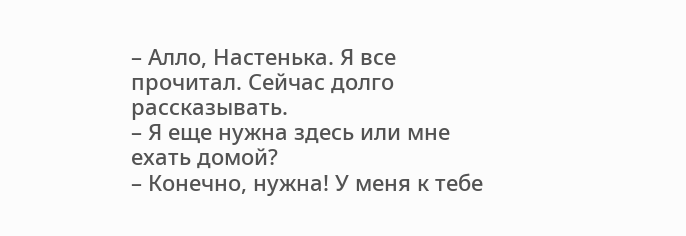– Алло, Настенька. Я все прочитал. Сейчас долго рассказывать.
– Я еще нужна здесь или мне ехать домой?
– Конечно, нужна! У меня к тебе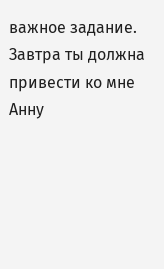важное задание. Завтра ты должна привести ко мне Анну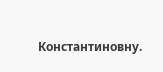Константиновну.